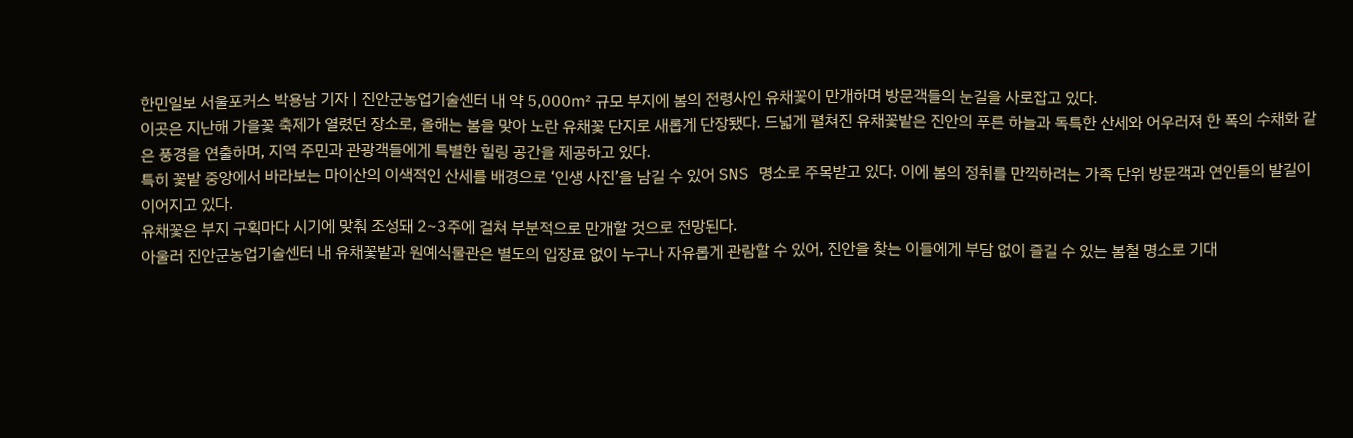한민일보 서울포커스 박용남 기자 | 진안군농업기술센터 내 약 5,000㎡ 규모 부지에 봄의 전령사인 유채꽃이 만개하며 방문객들의 눈길을 사로잡고 있다.
이곳은 지난해 가을꽃 축제가 열렸던 장소로, 올해는 봄을 맞아 노란 유채꽃 단지로 새롭게 단장됐다. 드넓게 펼쳐진 유채꽃밭은 진안의 푸른 하늘과 독특한 산세와 어우러져 한 폭의 수채화 같은 풍경을 연출하며, 지역 주민과 관광객들에게 특별한 힐링 공간을 제공하고 있다.
특히 꽃밭 중앙에서 바라보는 마이산의 이색적인 산세를 배경으로 ‘인생 사진’을 남길 수 있어 SNS 명소로 주목받고 있다. 이에 봄의 정취를 만끽하려는 가족 단위 방문객과 연인들의 발길이 이어지고 있다.
유채꽃은 부지 구획마다 시기에 맞춰 조성돼 2~3주에 걸쳐 부분적으로 만개할 것으로 전망된다.
아울러 진안군농업기술센터 내 유채꽃밭과 원예식물관은 별도의 입장료 없이 누구나 자유롭게 관람할 수 있어, 진안을 찾는 이들에게 부담 없이 즐길 수 있는 봄철 명소로 기대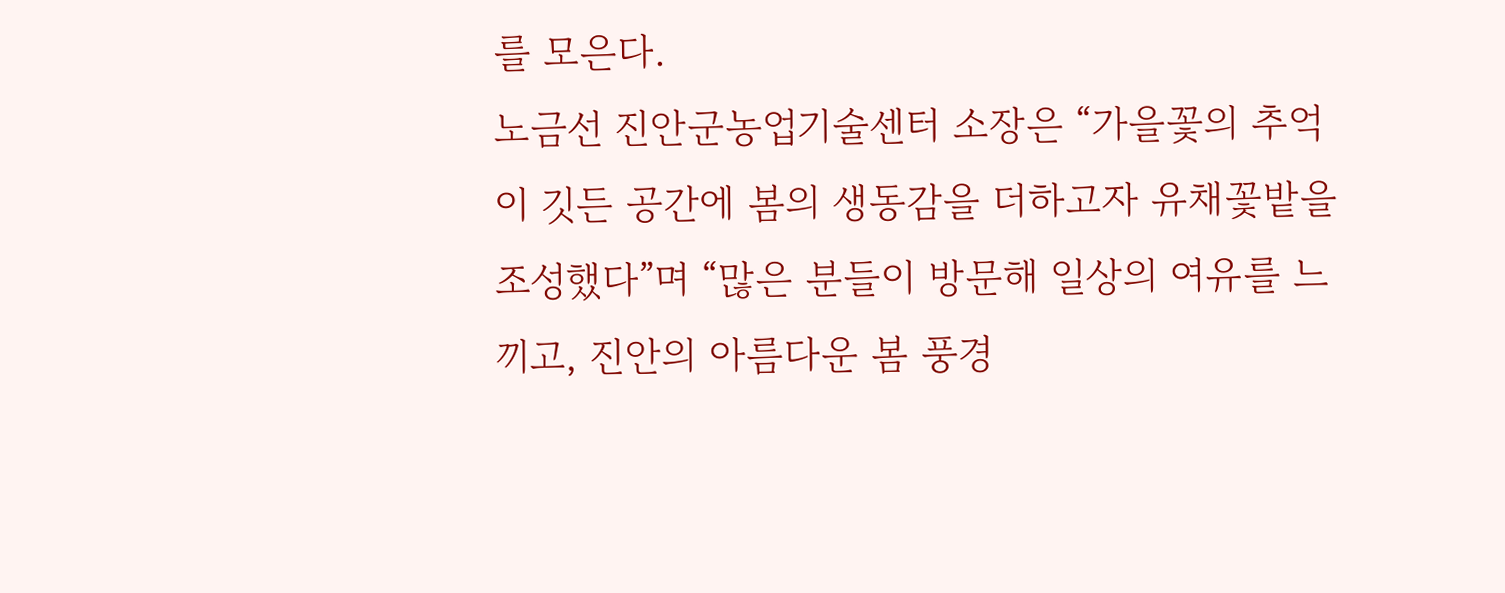를 모은다.
노금선 진안군농업기술센터 소장은 “가을꽃의 추억이 깃든 공간에 봄의 생동감을 더하고자 유채꽃밭을 조성했다”며 “많은 분들이 방문해 일상의 여유를 느끼고, 진안의 아름다운 봄 풍경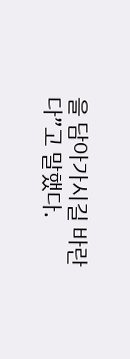을 담아가시길 바란다”고 말했다.